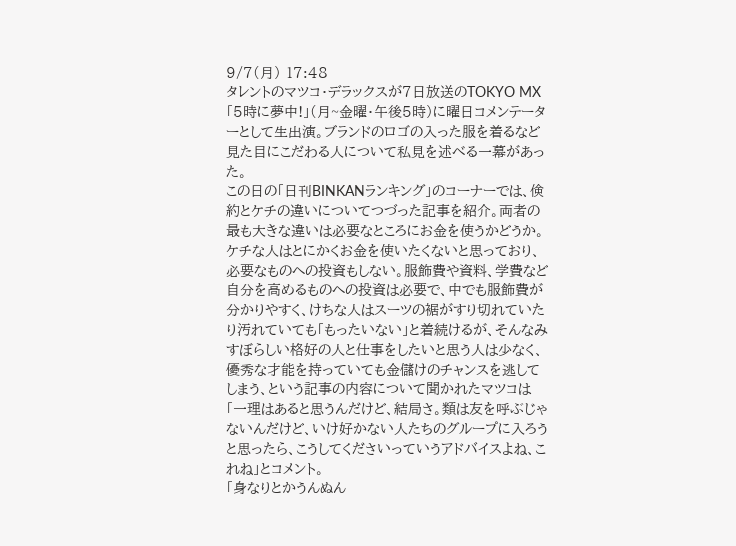9/7(月) 17:48
タレントのマツコ・デラックスが7日放送のTOKYO MX「5時に夢中!」(月~金曜・午後5時)に曜日コメンテーターとして生出演。ブランドのロゴの入った服を着るなど見た目にこだわる人について私見を述べる一幕があった。
この日の「日刊BINKANランキング」のコーナーでは、倹約とケチの違いについてつづった記事を紹介。両者の最も大きな違いは必要なところにお金を使うかどうか。ケチな人はとにかくお金を使いたくないと思っており、必要なものへの投資もしない。服飾費や資料、学費など自分を高めるものへの投資は必要で、中でも服飾費が分かりやすく、けちな人はスーツの裾がすり切れていたり汚れていても「もったいない」と着続けるが、そんなみすぼらしい格好の人と仕事をしたいと思う人は少なく、優秀な才能を持っていても金儲けのチャンスを逃してしまう、という記事の内容について聞かれたマツコは「一理はあると思うんだけど、結局さ。類は友を呼ぶじゃないんだけど、いけ好かない人たちのグループに入ろうと思ったら、こうしてくださいっていうアドバイスよね、これね」とコメント。
「身なりとかうんぬん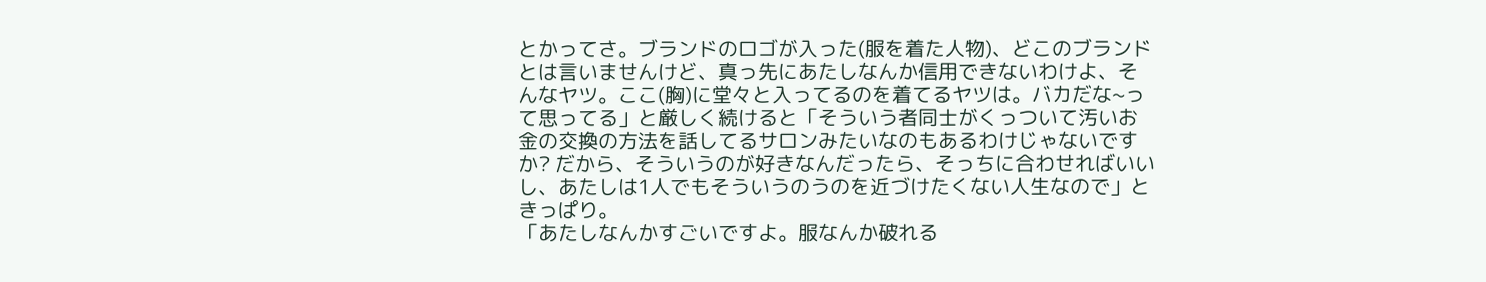とかってさ。ブランドのロゴが入った(服を着た人物)、どこのブランドとは言いませんけど、真っ先にあたしなんか信用できないわけよ、そんなヤツ。ここ(胸)に堂々と入ってるのを着てるヤツは。バカだな~って思ってる」と厳しく続けると「そういう者同士がくっついて汚いお金の交換の方法を話してるサロンみたいなのもあるわけじゃないですか? だから、そういうのが好きなんだったら、そっちに合わせればいいし、あたしは1人でもそういうのうのを近づけたくない人生なので」ときっぱり。
「あたしなんかすごいですよ。服なんか破れる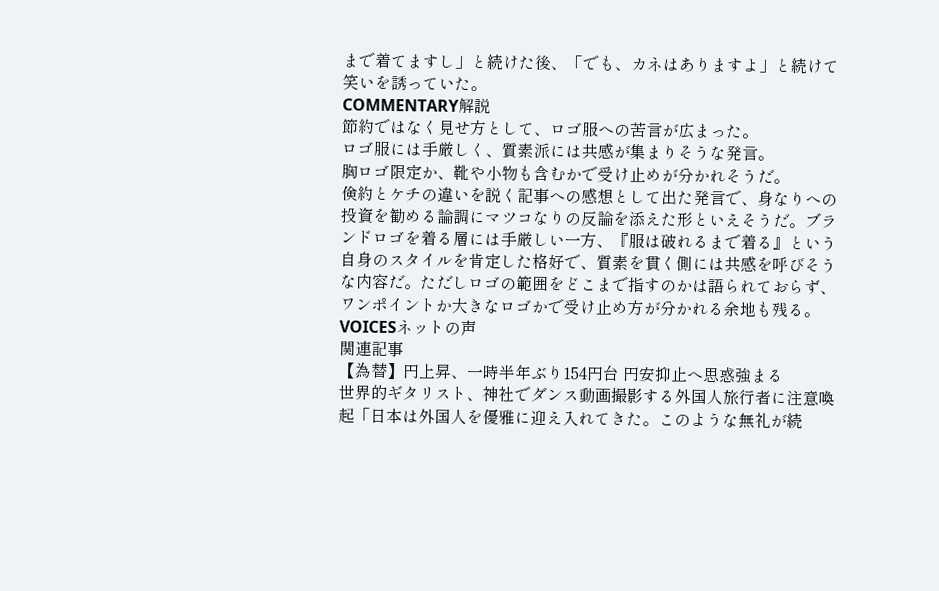まで着てますし」と続けた後、「でも、カネはありますよ」と続けて笑いを誘っていた。
COMMENTARY解説
節約ではなく見せ方として、ロゴ服への苦言が広まった。
ロゴ服には手厳しく、質素派には共感が集まりそうな発言。
胸ロゴ限定か、靴や小物も含むかで受け止めが分かれそうだ。
倹約とケチの違いを説く記事への感想として出た発言で、身なりへの投資を勧める論調にマツコなりの反論を添えた形といえそうだ。ブランドロゴを着る層には手厳しい一方、『服は破れるまで着る』という自身のスタイルを肯定した格好で、質素を貫く側には共感を呼びそうな内容だ。ただしロゴの範囲をどこまで指すのかは語られておらず、ワンポイントか大きなロゴかで受け止め方が分かれる余地も残る。
VOICESネットの声
関連記事
【為替】円上昇、一時半年ぶり154円台 円安抑止へ思惑強まる
世界的ギタリスト、神社でダンス動画撮影する外国人旅行者に注意喚起「日本は外国人を優雅に迎え入れてきた。このような無礼が続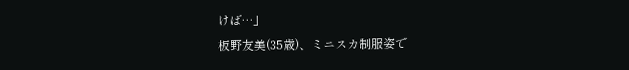けば…」
板野友美(35歳)、ミニスカ制服姿で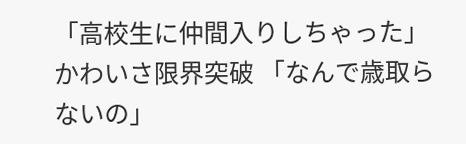「高校生に仲間入りしちゃった」かわいさ限界突破 「なんで歳取らないの」